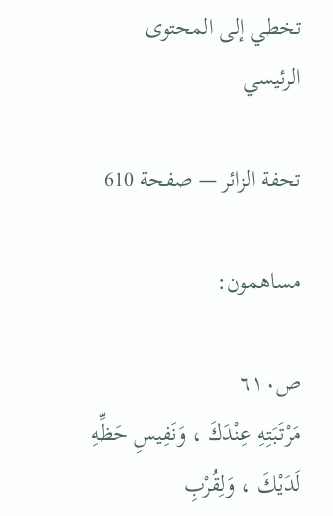تخطي إلى المحتوى الرئيسي

تحفة الزائر — صفحة 610

مساهمون:

ص٦١٠
مَرْتَبَتِهِ عِنْدَكَ ، وَنَفِيسِ حَظِّهِ لَدَيْكَ ، وَلِقُرْبِ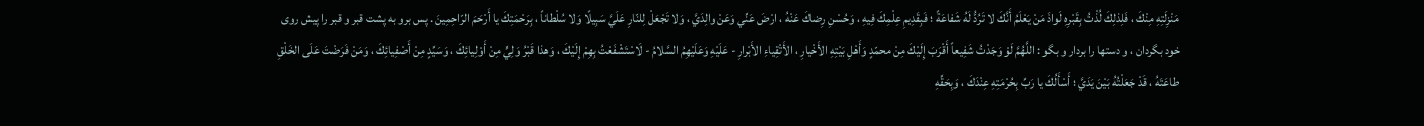مَنْزِلَتِهِ مِنْكَ ، فَلِذلِكَ لُذْتُ بِقَبْرِهِ لَواذَ مَنْ يَعْلَمُ أَنَّكَ لا تَرُدُّ لَهُ شَفاعَةً ؛ فَبِقَدِيمِ عِلْمِكَ فِيهِ ، وَحُسْنِ رِضاكَ عَنْهُ ، ارْضَ عَنِّي وَعَنْ والِدَيَّ ، وَلا تَجْعَلْ لِلنّارِ عَلَيَّ سَبِيلًا وَلا سُلْطاناً ، بِرَحْمَتِكَ يا أَرْحَمَ الرّاحِمِينَ . پس برو به پشت قبر و قبر را پيش روى خود بگردان ، و دستها را بردار و بگو : اللَّهُمَّ لَوْ وَجَدْتُ شَفِيعاً أَقْرَبَ إِلَيْكَ مِنْ محمّدٍ وَأَهْلِ بَيْتِهِ الأَخْيارِ ، الأَتْقِياءِ الأَبْرارِ - عَلَيْهِ وَعَلَيْهِمُ السَّلامُ - لَاسْتَشْفَعْتُ بِهِمْ إِلَيْكَ ، وَهذا قَبْرُ وَلِيٍّ مِنْ أَوْلِيائِكَ ، وَسَيِّدٍ مِنْ أَصْفِيائِكَ ، وَمَنْ فَرَضْتَ عَلَى الخَلْقِ طاعَتَهُ ، قَدْ جَعَلْتُهُ بَيْنَ يَدَيَّ ؛ أَسْأَلُكَ يا رَبِّ بِحُرْمَتِهِ عِنْدَكَ ، وَبِحَقِّهِ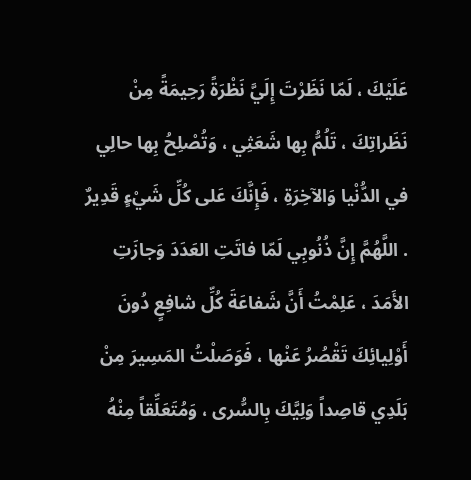عَلَيْكَ ، لَمّا نَظَرْتَ إِلَيَّ نَظْرَةً رَحِيمَةً مِنْ نَظَراتِكَ ، تَلُمُّ بِها شَعَثِي ، وَتُصْلِحُ بِها حالِي في الدُّنْيا وَالآخِرَةِ ، فَإِنَّكَ عَلى كُلِّ شَيْءٍ قَدِيرٌ . اللَّهُمَّ إِنَّ ذُنُوبِي لَمّا فاتَتِ العَدَدَ وَجازَتِ الأَمَدَ ، عَلِمْتُ أَنَّ شَفاعَةَ كُلِّ شافِعٍ دُونَ أَوْلِيائِكَ تَقْصُرُ عَنْها ، فَوَصَلْتُ المَسِيرَ مِنْ بَلَدِي قاصِداً وَلِيَّكَ بِالسُّرى ، وَمُتَعَلِّقاً مِنْهُ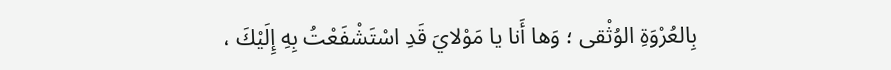بِالعُرْوَةِ الوُثْقى ؛ وَها أَنا يا مَوْلايَ قَدِ اسْتَشْفَعْتُ بِهِ إِلَيْكَ ،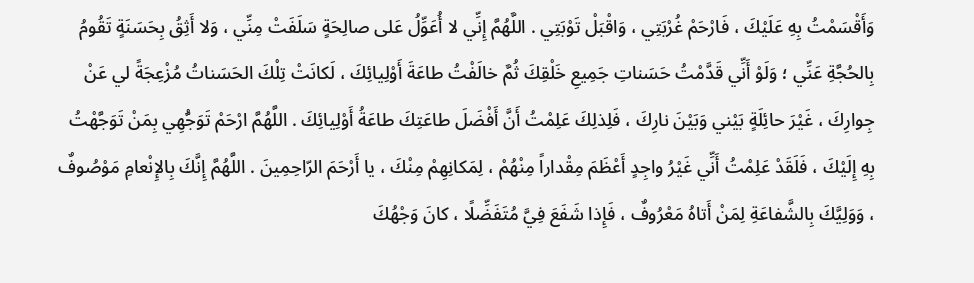وَأَقْسَمْتُ بِهِ عَلَيْكَ ، فَارْحَمْ غُرْبَتِي ، وَاقْبَلْ تَوْبَتِي . اللَّهُمَّ إِنِّي لا أُعَوِّلُ عَلى صالِحَةٍ سَلَفَتْ مِنِّي ، وَلا أَثِقُ بِحَسَنَةٍ تَقُومُ بِالحُجَّةِ عَنِّي ؛ وَلَوْ أَنِّي قَدَّمْتُ حَسَناتِ جَمِيعِ خَلْقِكَ ثُمَّ خالَفْتُ طاعَةَ أَوْلِيائِكَ ، لَكانَتْ تِلْكَ الحَسَناتُ مُزْعِجَةً لي عَنْ جِوارِكَ ، غَيْرَ حائِلَةٍ بَيْني وَبَيْنَ نارِكَ ، فَلِذلِكَ عَلِمْتُ أَنَّ أَفْضَلَ طاعَتِكَ طاعَةُ أَوْلِيائِكَ . اللَّهُمَّ ارْحَمْ تَوَجُّهِي بِمَنْ تَوَجَّهْتُ بِهِ إِلَيْكَ ، فَلَقَدْ عَلِمْتُ أَنِّي غَيْرُ واجِدٍ أَعْظَمَ مِقْداراً مِنْهُمْ ، لِمَكانِهِمْ مِنْكَ ، يا أَرْحَمَ الرّاحِمِينَ . اللَّهُمَّ إِنَّكَ بِالإِنْعامِ مَوْصُوفٌ ، وَوَلِيَّكَ بِالشَّفاعَةِ لِمَنْ أَتاهُ مَعْرُوفٌ ، فَإِذا شَفَعَ فِيَّ مُتَفَضِّلًا ، كانَ وَجْهُكَ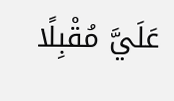عَلَيَّ مُقْبِلًا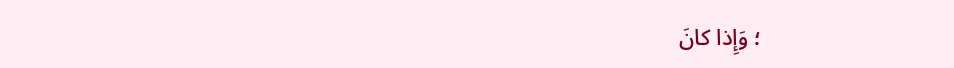؛ وَإِذا كانَ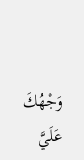وَجْهُكَ عَلَيَّ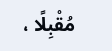مُقْبِلًا ،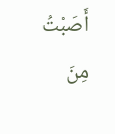أَصَبْتُ مِنَ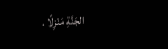الجَنَّةِ مَنْزِلًا .